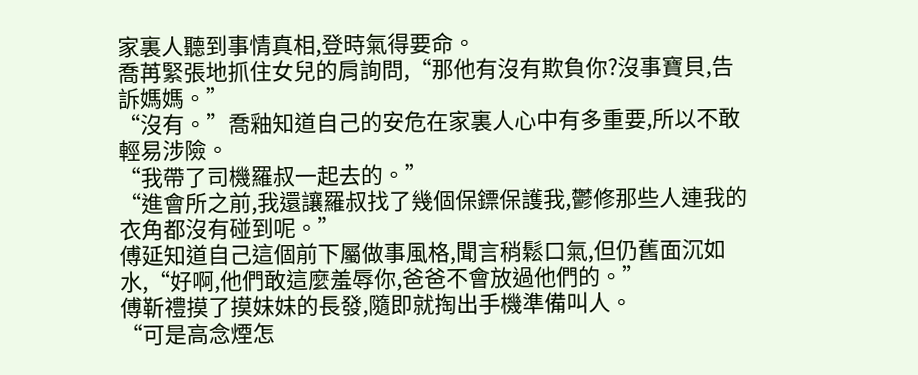家裏人聽到事情真相,登時氣得要命。
喬苒緊張地抓住女兒的肩詢問,“那他有沒有欺負你?沒事寶貝,告訴媽媽。”
“沒有。”喬釉知道自己的安危在家裏人心中有多重要,所以不敢輕易涉險。
“我帶了司機羅叔一起去的。”
“進會所之前,我還讓羅叔找了幾個保鏢保護我,鬱修那些人連我的衣角都沒有碰到呢。”
傅延知道自己這個前下屬做事風格,聞言稍鬆口氣,但仍舊面沉如水,“好啊,他們敢這麼羞辱你,爸爸不會放過他們的。”
傅靳禮摸了摸妹妹的長發,隨即就掏出手機準備叫人。
“可是高念煙怎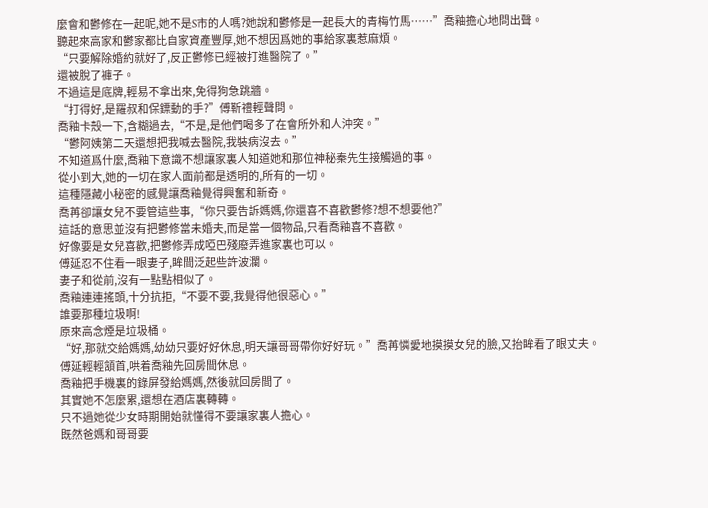麼會和鬱修在一起呢,她不是S市的人嗎?她說和鬱修是一起長大的青梅竹馬……”喬釉擔心地問出聲。
聽起來高家和鬱家都比自家資產豐厚,她不想因爲她的事給家裏惹麻煩。
“只要解除婚約就好了,反正鬱修已經被打進醫院了。”
還被脫了褲子。
不過這是底牌,輕易不拿出來,免得狗急跳牆。
“打得好,是羅叔和保鏢動的手?”傅靳禮輕聲問。
喬釉卡殼一下,含糊過去,“不是,是他們喝多了在會所外和人沖突。”
“鬱阿姨第二天還想把我喊去醫院,我裝病沒去。”
不知道爲什麼,喬釉下意識不想讓家裏人知道她和那位神秘秦先生接觸過的事。
從小到大,她的一切在家人面前都是透明的,所有的一切。
這種隱藏小秘密的感覺讓喬釉覺得興奮和新奇。
喬苒卻讓女兒不要管這些事,“你只要告訴媽媽,你還喜不喜歡鬱修?想不想要他?”
這話的意思並沒有把鬱修當未婚夫,而是當一個物品,只看喬釉喜不喜歡。
好像要是女兒喜歡,把鬱修弄成啞巴殘廢弄進家裏也可以。
傅延忍不住看一眼妻子,眸間泛起些許波瀾。
妻子和從前,沒有一點點相似了。
喬釉連連搖頭,十分抗拒,“不要不要,我覺得他很惡心。”
誰要那種垃圾啊!
原來高念煙是垃圾桶。
“好,那就交給媽媽,幼幼只要好好休息,明天讓哥哥帶你好好玩。”喬苒憐愛地摸摸女兒的臉,又抬眸看了眼丈夫。
傅延輕輕頷首,哄着喬釉先回房間休息。
喬釉把手機裏的錄屏發給媽媽,然後就回房間了。
其實她不怎麼累,還想在酒店裏轉轉。
只不過她從少女時期開始就懂得不要讓家裏人擔心。
既然爸媽和哥哥要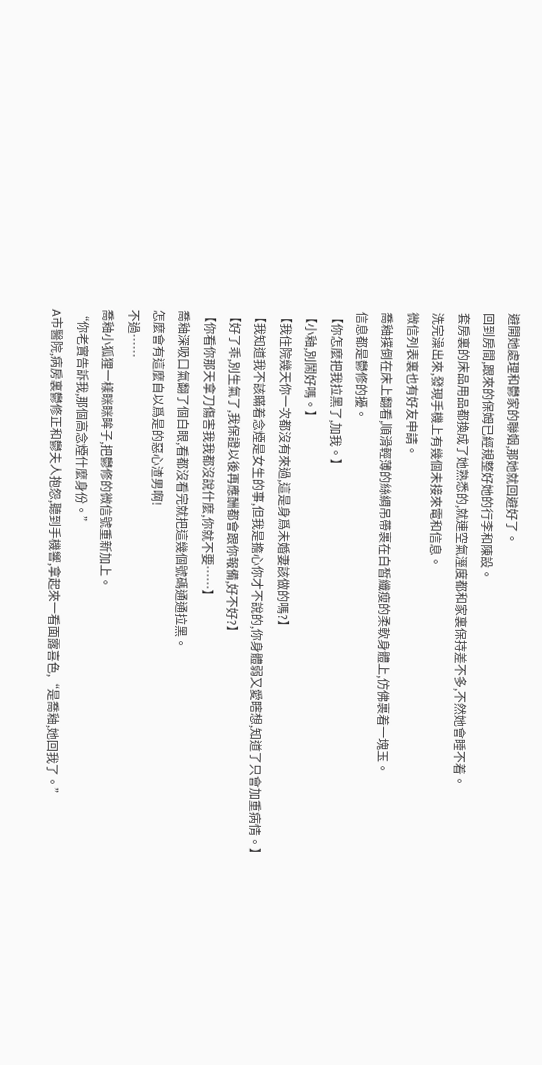避開她處理和鬱家的聯姻,那她就回避好了。
回到房間,跟來的保姆已經規整好她的行李和陳設。
套房裏的床品用品都換成了她熟悉的,就連空氣溼度都和家裏保持差不多,不然她會睡不着。
洗完澡出來,發現手機上有幾個未接來電和信息。
微信列表裏也有好友申請。
喬釉撲倒在床上翻看,順滑輕薄的絲綢吊帶裹在白皙纖瘦的柔軟身體上,仿佛裹着一塊玉。
信息都是鬱修的擾。
【你怎麼把我拉黑了,加我。】
【小釉,別鬧好嗎。】
【我住院幾天你一次都沒有來過,這是身爲未婚妻該做的嗎?】
【我知道我不該瞞着念煙是女生的事,但我是擔心你才不說的,你身體弱又愛瞎想,知道了只會加重病情。】
【好了乖,別生氣了,我保證以後再應酬都會跟你報備,好不好?】
【你看你那天拿刀傷害我我都沒說什麼,你就不要……】
喬釉深吸口氣翻了個白眼,看都沒看完就把這幾個號碼通通拉黑。
怎麼會有這麼自以爲是的惡心渣男啊!
不過……
喬釉小狐狸一樣眯眯眸子,把鬱修的微信號重新加上。
“你老實告訴我,那個高念煙什麼身份。”
A市醫院,病房裏鬱修正和鬱夫人抱怨,聽到手機響,拿起來一看面露喜色,“是喬釉,她回我了。”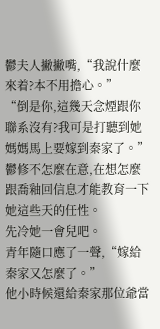鬱夫人撇撇嘴,“我說什麼來着?本不用擔心。”
“倒是你,這幾天念煙跟你聯系沒有?我可是打聽到她媽媽馬上要嫁到秦家了。”
鬱修不怎麼在意,在想怎麼跟喬釉回信息才能教育一下她這些天的任性。
先冷她一會兒吧。
青年隨口應了一聲,“嫁給秦家又怎麼了。”
他小時候還給秦家那位爺當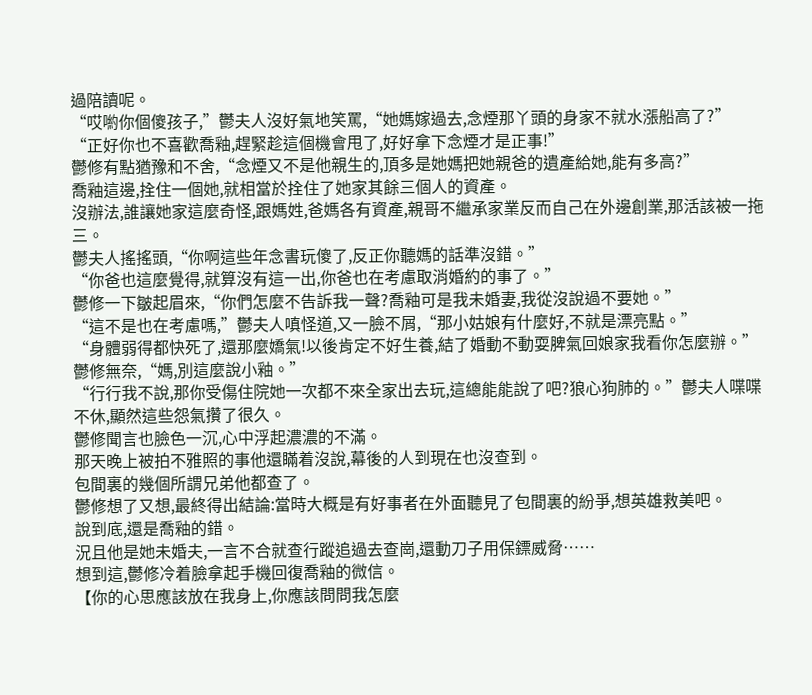過陪讀呢。
“哎喲你個傻孩子,”鬱夫人沒好氣地笑罵,“她媽嫁過去,念煙那丫頭的身家不就水漲船高了?”
“正好你也不喜歡喬釉,趕緊趁這個機會甩了,好好拿下念煙才是正事!”
鬱修有點猶豫和不舍,“念煙又不是他親生的,頂多是她媽把她親爸的遺產給她,能有多高?”
喬釉這邊,拴住一個她,就相當於拴住了她家其餘三個人的資產。
沒辦法,誰讓她家這麼奇怪,跟媽姓,爸媽各有資產,親哥不繼承家業反而自己在外邊創業,那活該被一拖三。
鬱夫人搖搖頭,“你啊這些年念書玩傻了,反正你聽媽的話準沒錯。”
“你爸也這麼覺得,就算沒有這一出,你爸也在考慮取消婚約的事了。”
鬱修一下皺起眉來,“你們怎麼不告訴我一聲?喬釉可是我未婚妻,我從沒說過不要她。”
“這不是也在考慮嗎,”鬱夫人嗔怪道,又一臉不屑,“那小姑娘有什麼好,不就是漂亮點。”
“身體弱得都快死了,還那麼嬌氣!以後肯定不好生養,結了婚動不動耍脾氣回娘家我看你怎麼辦。”
鬱修無奈,“媽,別這麼說小釉。”
“行行我不說,那你受傷住院她一次都不來全家出去玩,這總能能說了吧?狼心狗肺的。”鬱夫人喋喋不休,顯然這些怨氣攢了很久。
鬱修聞言也臉色一沉,心中浮起濃濃的不滿。
那天晚上被拍不雅照的事他還瞞着沒說,幕後的人到現在也沒查到。
包間裏的幾個所謂兄弟他都查了。
鬱修想了又想,最終得出結論:當時大概是有好事者在外面聽見了包間裏的紛爭,想英雄救美吧。
說到底,還是喬釉的錯。
況且他是她未婚夫,一言不合就查行蹤追過去查崗,還動刀子用保鏢威脅……
想到這,鬱修冷着臉拿起手機回復喬釉的微信。
【你的心思應該放在我身上,你應該問問我怎麼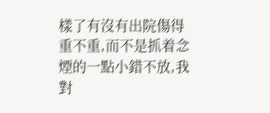樣了有沒有出院傷得重不重,而不是抓着念煙的一點小錯不放,我對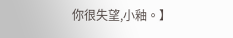你很失望,小釉。】